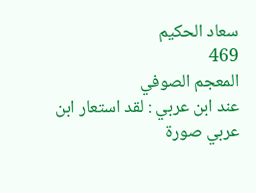سعاد الحكيم
469
المعجم الصوفي
عند ابن عربي : لقد استعار ابن عربي صورة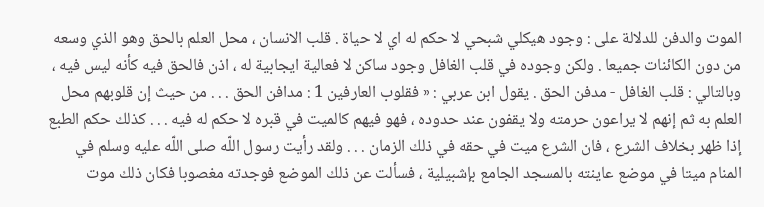الموت والدفن للدلالة على : وجود هيكلي شبحي لا حكم له اي لا حياة . قلب الانسان ، محل العلم بالحق وهو الذي وسعه من دون الكائنات جميعا . ولكن وجوده في قلب الغافل وجود ساكن لا فعالية ايجابية له ، اذن فالحق فيه كأنه ليس فيه ، وبالتالي : قلب الغافل - مدفن الحق . يقول ابن عربي : « فقلوب العارفين 1 : مدافن الحق . . . من حيث إن قلوبهم محل العلم به ثم إنهم لا يراعون حرمته ولا يقفون عند حدوده ، فهو فيهم كالميت في قبره لا حكم له فيه . . . كذلك حكم الطبع إذا ظهر بخلاف الشرع ، فان الشرع ميت في حقه في ذلك الزمان . . . ولقد رأيت رسول اللّه صلى اللّه عليه وسلم في المنام ميتا في موضع عاينته بالمسجد الجامع بإشبيلية ، فسألت عن ذلك الموضع فوجدته مغصوبا فكان ذلك موت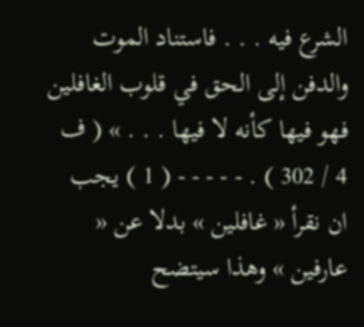الشرع فيه . . . فاستناد الموت والدفن إلى الحق في قلوب الغافلين فهو فيها كأنه لا فيها . . . » ( ف 4 / 302 ) . - - - - - ( 1 ) يجب ان نقرأ « غافلين » بدلا عن « عارفين » وهذا سيتضح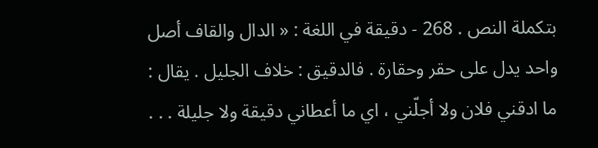بتكملة النص . 268 - دقيقة في اللغة : « الدال والقاف أصل واحد يدل على حقر وحقارة . فالدقيق : خلاف الجليل . يقال : ما ادقني فلان ولا أجلّني ، اي ما أعطاني دقيقة ولا جليلة . . .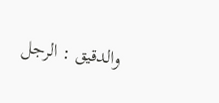والدقيق : الرجل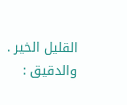القليل الخير . والدقيق :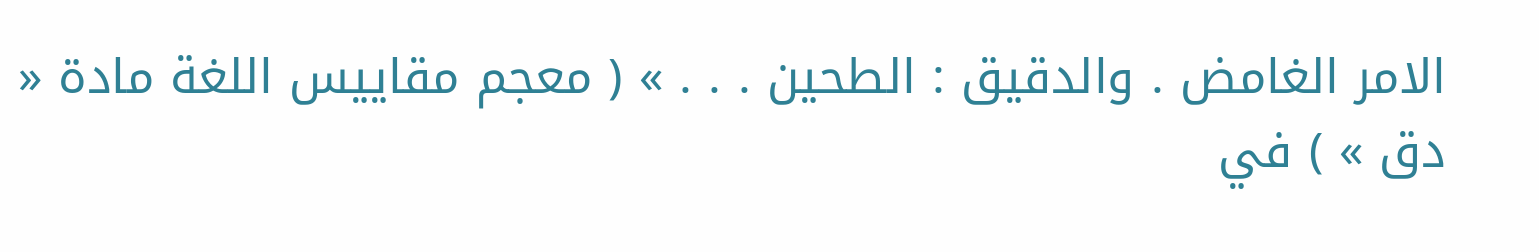الامر الغامض . والدقيق : الطحين . . . » ( معجم مقاييس اللغة مادة « دق » ) في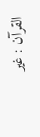القرآن : غير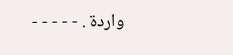واردة . - - - - -